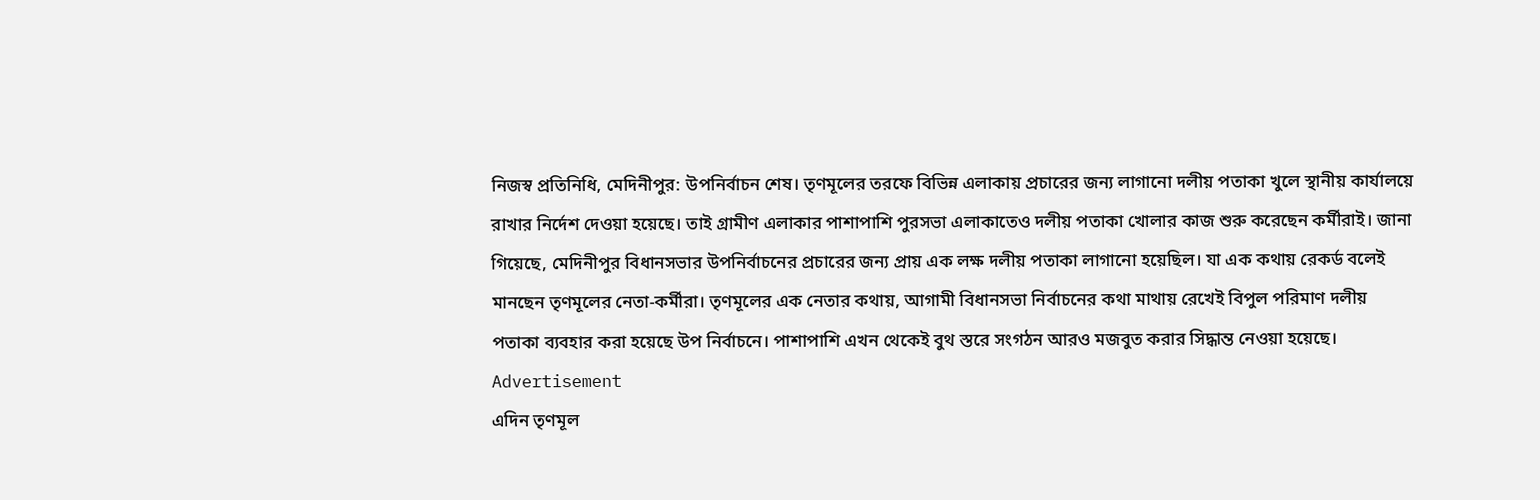নিজস্ব প্রতিনিধি, মেদিনীপুর: উপনির্বাচন শেষ। তৃণমূলের তরফে বিভিন্ন এলাকায় প্রচারের জন্য লাগানো দলীয় পতাকা খুলে স্থানীয় কার্যালয়ে রাখার নির্দেশ দেওয়া হয়েছে। তাই গ্রামীণ এলাকার পাশাপাশি পুরসভা এলাকাতেও দলীয় পতাকা খোলার কাজ শুরু করেছেন কর্মীরাই। জানা গিয়েছে, মেদিনীপুর বিধানসভার উপনির্বাচনের প্রচারের জন্য প্রায় এক লক্ষ দলীয় পতাকা লাগানো হয়েছিল। যা এক কথায় রেকর্ড বলেই মানছেন তৃণমূলের নেতা-কর্মীরা। তৃণমূলের এক নেতার কথায়, আগামী বিধানসভা নির্বাচনের কথা মাথায় রেখেই বিপুল পরিমাণ দলীয় পতাকা ব্যবহার করা হয়েছে উপ নির্বাচনে। পাশাপাশি এখন থেকেই বুথ স্তরে সংগঠন আরও মজবুত করার সিদ্ধান্ত নেওয়া হয়েছে।
Advertisement
এদিন তৃণমূল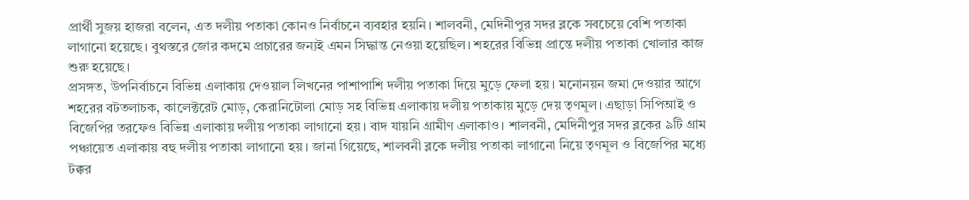প্রার্থী সুজয় হাজরা বলেন, এত দলীয় পতাকা কোনও নির্বাচনে ব্যবহার হয়নি। শালবনী, মেদিনীপুর সদর ব্লকে সবচেয়ে বেশি পতাকা লাগানো হয়েছে। বুথস্তরে জোর কদমে প্রচারের জন্যই এমন সিদ্ধান্ত নেওয়া হয়েছিল। শহরের বিভিন্ন প্রান্তে দলীয় পতাকা খোলার কাজ শুরু হয়েছে।
প্রসঙ্গত, উপনির্বাচনে বিভিন্ন এলাকায় দেওয়াল লিখনের পাশাপাশি দলীয় পতাকা দিয়ে মুড়ে ফেলা হয়। মনোনয়ন জমা দেওয়ার আগে শহরের বটতলাচক, কালেক্টরেট মোড়, কেরানিটোলা মোড় সহ বিভিন্ন এলাকায় দলীয় পতাকায় মুড়ে দেয় তৃণমূল। এছাড়া সিপিআই ও বিজেপির তরফেও বিভিন্ন এলাকায় দলীয় পতাকা লাগানো হয়। বাদ যায়নি গ্রামীণ এলাকাও। শালবনী, মেদিনীপুর সদর ব্লকের ৯টি গ্রাম পঞ্চায়েত এলাকায় বহু দলীয় পতাকা লাগানো হয়। জানা গিয়েছে, শালবনী ব্লকে দলীয় পতাকা লাগানো নিয়ে তৃণমূল ও বিজেপির মধ্যে টক্কর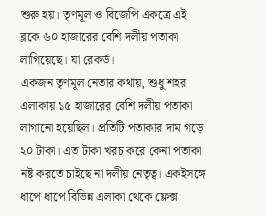শুরু হয়। তৃণমূল ও বিজেপি একত্রে এই ব্লকে ৬০ হাজারের বেশি দলীয় পতাকা লাগিয়েছে। যা রেকর্ড।
একজন তৃণমূল নেতার কথায়, শুধু শহর এলাকায় ১৫ হাজারের বেশি দলীয় পতাকা লাগানো হয়েছিল। প্রতিটি পতাকার দাম গড়ে ২০ টাকা। এত টাকা খরচ করে কেনা পতাকা নষ্ট করতে চাইছে না দলীয় নেতৃত্ব। একইসঙ্গে ধাপে ধাপে বিভিন্ন এলাকা থেকে ফ্লেক্স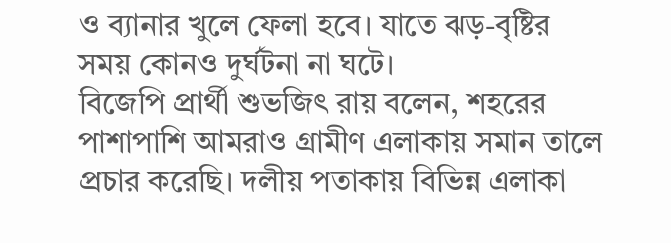ও ব্যানার খুলে ফেলা হবে। যাতে ঝড়-বৃষ্টির সময় কোনও দুর্ঘটনা না ঘটে।
বিজেপি প্রার্থী শুভজিৎ রায় বলেন, শহরের পাশাপাশি আমরাও গ্রামীণ এলাকায় সমান তালে প্রচার করেছি। দলীয় পতাকায় বিভিন্ন এলাকা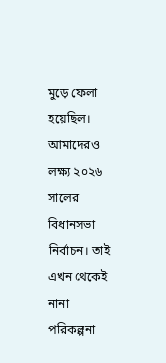মুড়ে ফেলা হয়েছিল। আমাদেরও লক্ষ্য ২০২৬ সালের বিধানসভা নির্বাচন। তাই এখন থেকেই নানা পরিকল্পনা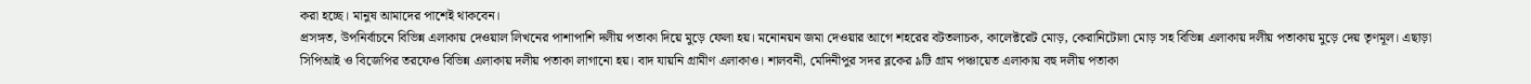করা হচ্ছে। মানুষ আমাদের পাশেই থাকবেন।
প্রসঙ্গত, উপনির্বাচনে বিভিন্ন এলাকায় দেওয়াল লিখনের পাশাপাশি দলীয় পতাকা দিয়ে মুড়ে ফেলা হয়। মনোনয়ন জমা দেওয়ার আগে শহরের বটতলাচক, কালেক্টরেট মোড়, কেরানিটোলা মোড় সহ বিভিন্ন এলাকায় দলীয় পতাকায় মুড়ে দেয় তৃণমূল। এছাড়া সিপিআই ও বিজেপির তরফেও বিভিন্ন এলাকায় দলীয় পতাকা লাগানো হয়। বাদ যায়নি গ্রামীণ এলাকাও। শালবনী, মেদিনীপুর সদর ব্লকের ৯টি গ্রাম পঞ্চায়েত এলাকায় বহু দলীয় পতাকা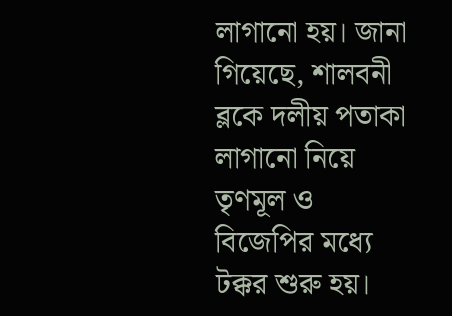লাগানো হয়। জানা গিয়েছে, শালবনী ব্লকে দলীয় পতাকা লাগানো নিয়ে তৃণমূল ও বিজেপির মধ্যে টক্কর শুরু হয়।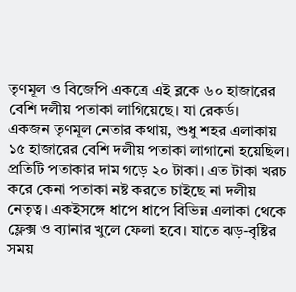তৃণমূল ও বিজেপি একত্রে এই ব্লকে ৬০ হাজারের বেশি দলীয় পতাকা লাগিয়েছে। যা রেকর্ড।
একজন তৃণমূল নেতার কথায়, শুধু শহর এলাকায় ১৫ হাজারের বেশি দলীয় পতাকা লাগানো হয়েছিল। প্রতিটি পতাকার দাম গড়ে ২০ টাকা। এত টাকা খরচ করে কেনা পতাকা নষ্ট করতে চাইছে না দলীয় নেতৃত্ব। একইসঙ্গে ধাপে ধাপে বিভিন্ন এলাকা থেকে ফ্লেক্স ও ব্যানার খুলে ফেলা হবে। যাতে ঝড়-বৃষ্টির সময়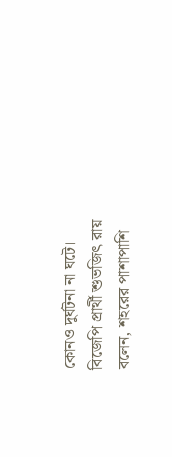কোনও দুর্ঘটনা না ঘটে।
বিজেপি প্রার্থী শুভজিৎ রায় বলেন, শহরের পাশাপাশি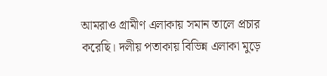আমরাও গ্রামীণ এলাকায় সমান তালে প্রচার করেছি। দলীয় পতাকায় বিভিন্ন এলাকা মুড়ে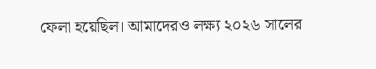ফেলা হয়েছিল। আমাদেরও লক্ষ্য ২০২৬ সালের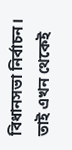বিধানসভা নির্বাচন। তাই এখন থেকেই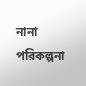নানা পরিকল্পনা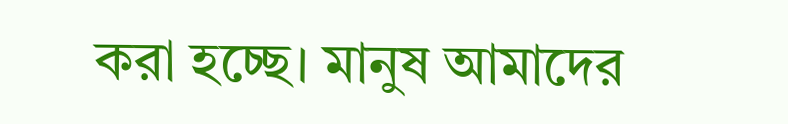করা হচ্ছে। মানুষ আমাদের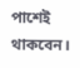পাশেই থাকবেন।